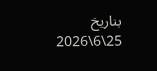بناريخ 25\6\2026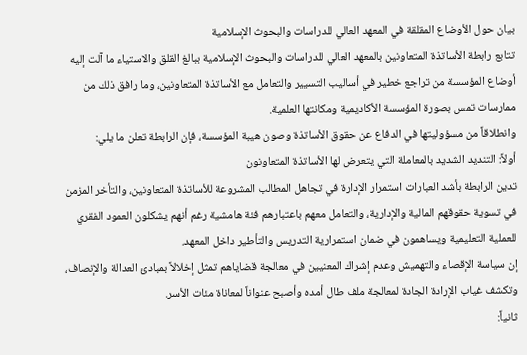بيان حول الأوضاع المقلقة في المعهد العالي للدراسات والبحوث الإسلامية
تتابع رابطة الأساتذة المتعاونين بالمعهد العالي للدراسات والبحوث الإسلامية ببالغ القلق والاستياء ما آلت إليه أوضاع المؤسسة من تراجع خطير في أساليب التسيير والتعامل مع الأساتذة المتعاونين، وما رافق ذلك من ممارسات تمس بصورة المؤسسة الأكاديمية ومكانتها العلمية.
وانطلاقاً من مسؤوليتها في الدفاع عن حقوق الأساتذة وصون هيبة المؤسسة، فإن الرابطة تعلن ما يلي:
أولاً: التنديد الشديد بالمعاملة التي يتعرض لها الأساتذة المتعاونون
تدين الرابطة بأشد العبارات استمرار الإدارة في تجاهل المطالب المشروعة للأساتذة المتعاونين، والتأخر المزمن في تسوية حقوقهم المالية والإدارية، والتعامل معهم باعتبارهم فئة هامشية رغم أنهم يشكلون العمود الفقري للعملية التعليمية ويساهمون في ضمان استمرارية التدريس والتأطير داخل المعهد.
إن سياسة الإقصاء والتهميش وعدم إشراك المعنيين في معالجة قضاياهم تمثل إخلالاً بمبادئ العدالة والإنصاف، وتكشف غياب الإرادة الجادة لمعالجة ملف طال أمده وأصبح عنواناً لمعاناة مئات الأسر.
ثانياً: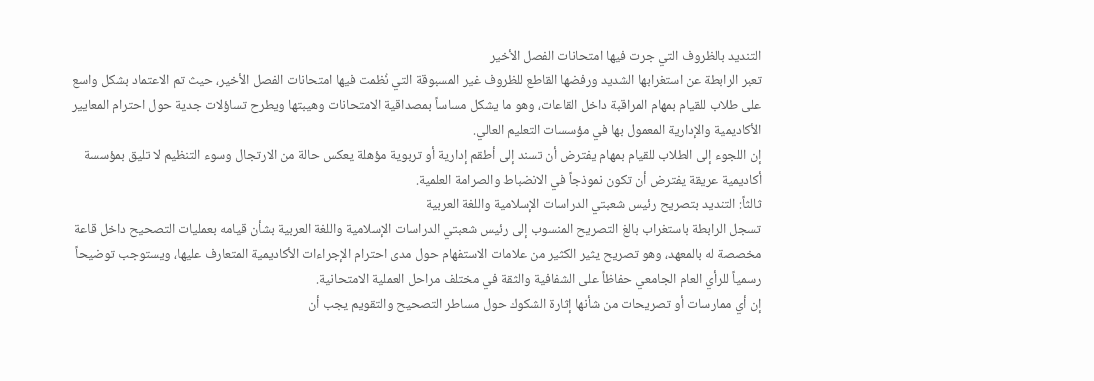التنديد بالظروف التي جرت فيها امتحانات الفصل الأخير
تعبر الرابطة عن استغرابها الشديد ورفضها القاطع للظروف غير المسبوقة التي نُظمت فيها امتحانات الفصل الأخير، حيث تم الاعتماد بشكل واسع على طلاب للقيام بمهام المراقبة داخل القاعات، وهو ما يشكل مساساً بمصداقية الامتحانات وهيبتها ويطرح تساؤلات جدية حول احترام المعايير الأكاديمية والإدارية المعمول بها في مؤسسات التعليم العالي.
إن اللجوء إلى الطلاب للقيام بمهام يفترض أن تسند إلى أطقم إدارية أو تربوية مؤهلة يعكس حالة من الارتجال وسوء التنظيم لا تليق بمؤسسة أكاديمية عريقة يفترض أن تكون نموذجاً في الانضباط والصرامة العلمية.
ثالثاً: التنديد بتصريح رئيس شعبتي الدراسات الإسلامية واللغة العربية
تسجل الرابطة باستغراب بالغ التصريح المنسوب إلى رئيس شعبتي الدراسات الإسلامية واللغة العربية بشأن قيامه بعمليات التصحيح داخل قاعة مخصصة له بالمعهد، وهو تصريح يثير الكثير من علامات الاستفهام حول مدى احترام الإجراءات الأكاديمية المتعارف عليها، ويستوجب توضيحاً رسمياً للرأي العام الجامعي حفاظاً على الشفافية والثقة في مختلف مراحل العملية الامتحانية.
إن أي ممارسات أو تصريحات من شأنها إثارة الشكوك حول مساطر التصحيح والتقويم يجب أن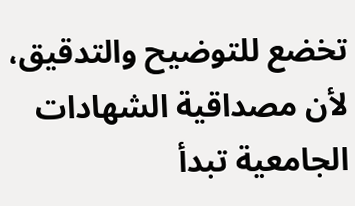تخضع للتوضيح والتدقيق، لأن مصداقية الشهادات الجامعية تبدأ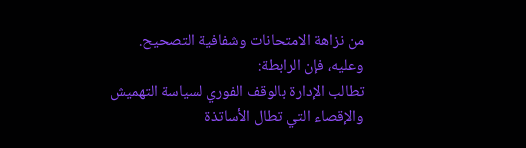من نزاهة الامتحانات وشفافية التصحيح.
وعليه، فإن الرابطة:
تطالب الإدارة بالوقف الفوري لسياسة التهميش والإقصاء التي تطال الأساتذة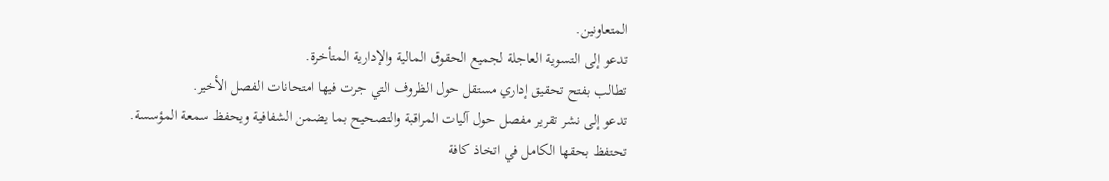المتعاونين.
تدعو إلى التسوية العاجلة لجميع الحقوق المالية والإدارية المتأخرة.
تطالب بفتح تحقيق إداري مستقل حول الظروف التي جرت فيها امتحانات الفصل الأخير.
تدعو إلى نشر تقرير مفصل حول آليات المراقبة والتصحيح بما يضمن الشفافية ويحفظ سمعة المؤسسة.
تحتفظ بحقها الكامل في اتخاذ كافة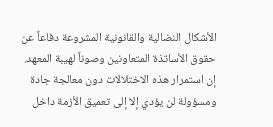الأشكال النضالية والقانونية المشروعة دفاعاً عن حقوق الأساتذة المتعاونين وصوناً لهيبة المعهد.
إن استمرار هذه الاختلالات دون معالجة جادة ومسؤولة لن يؤدي إلا إلى تعميق الأزمة داخل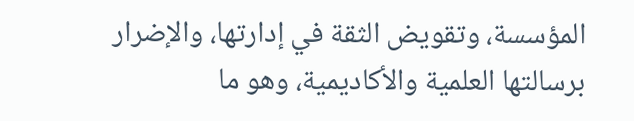المؤسسة، وتقويض الثقة في إدارتها، والإضرار برسالتها العلمية والأكاديمية، وهو ما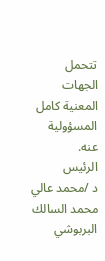تتحمل الجهات المعنية كامل المسؤولية عنه.
الرئيس
د /محمد عالي محمد السالك البربوشي